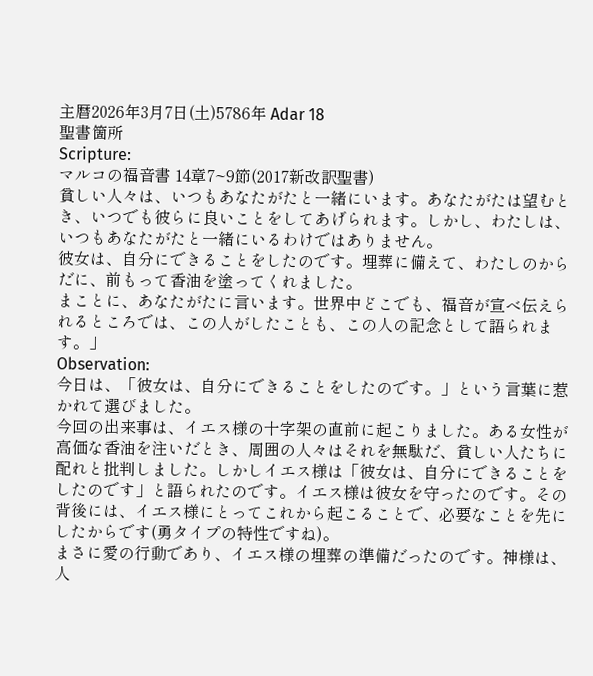主暦2026年3月7日(土)5786年 Adar 18
聖書箇所
Scripture:
マルコの福音書 14章7~9節(2017新改訳聖書)
貧しい人々は、いつもあなたがたと一緒にいます。あなたがたは望むとき、いつでも彼らに良いことをしてあげられます。しかし、わたしは、いつもあなたがたと一緒にいるわけではありません。
彼女は、自分にできることをしたのです。埋葬に備えて、わたしのからだに、前もって香油を塗ってくれました。
まことに、あなたがたに言います。世界中どこでも、福音が宣べ伝えられるところでは、この人がしたことも、この人の記念として語られます。」
Observation:
今日は、「彼女は、自分にできることをしたのです。」という言葉に惹かれて選びました。
今回の出来事は、イエス様の十字架の直前に起こりました。ある女性が高価な香油を注いだとき、周囲の人々はそれを無駄だ、貧しい人たちに配れと批判しました。しかしイエス様は「彼女は、自分にできることをしたのです」と語られたのです。イエス様は彼女を守ったのです。その背後には、イエス様にとってこれから起こることで、必要なことを先にしたからです(勇タイプの特性ですね)。
まさに愛の行動であり、イエス様の埋葬の準備だったのです。神様は、人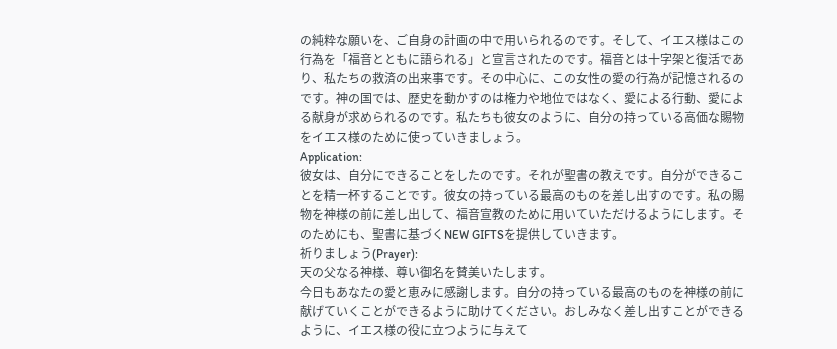の純粋な願いを、ご自身の計画の中で用いられるのです。そして、イエス様はこの行為を「福音とともに語られる」と宣言されたのです。福音とは十字架と復活であり、私たちの救済の出来事です。その中心に、この女性の愛の行為が記憶されるのです。神の国では、歴史を動かすのは権力や地位ではなく、愛による行動、愛による献身が求められるのです。私たちも彼女のように、自分の持っている高価な賜物をイエス様のために使っていきましょう。
Application:
彼女は、自分にできることをしたのです。それが聖書の教えです。自分ができることを精一杯することです。彼女の持っている最高のものを差し出すのです。私の賜物を神様の前に差し出して、福音宣教のために用いていただけるようにします。そのためにも、聖書に基づくNEW GIFTSを提供していきます。
祈りましょう(Prayer):
天の父なる神様、尊い御名を賛美いたします。
今日もあなたの愛と恵みに感謝します。自分の持っている最高のものを神様の前に献げていくことができるように助けてください。おしみなく差し出すことができるように、イエス様の役に立つように与えて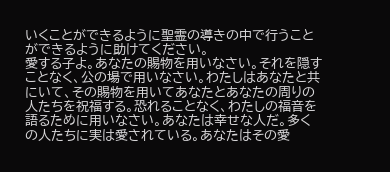いくことができるように聖霊の導きの中で行うことができるように助けてください。
愛する子よ。あなたの賜物を用いなさい。それを隠すことなく、公の場で用いなさい。わたしはあなたと共にいて、その賜物を用いてあなたとあなたの周りの人たちを祝福する。恐れることなく、わたしの福音を語るために用いなさい。あなたは幸せな人だ。多くの人たちに実は愛されている。あなたはその愛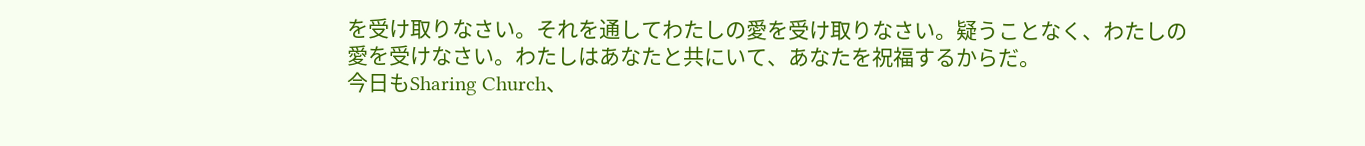を受け取りなさい。それを通してわたしの愛を受け取りなさい。疑うことなく、わたしの愛を受けなさい。わたしはあなたと共にいて、あなたを祝福するからだ。
今日もSharing Church、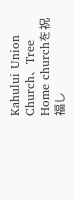Kahului Union Church、Tree Home churchを祝福し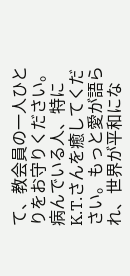て、教会員の一人ひとりをお守りください。病んでいる人、特にK.T.さんを癒してください。もっと愛が語られ、世界が平和にな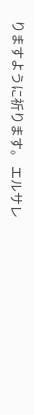りますように祈ります。 エルサレ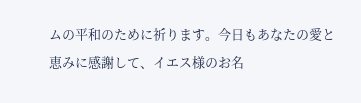ムの平和のために祈ります。今日もあなたの愛と恵みに感謝して、イエス様のお名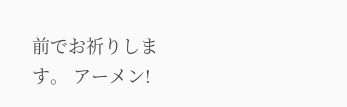前でお祈りします。 アーメン!